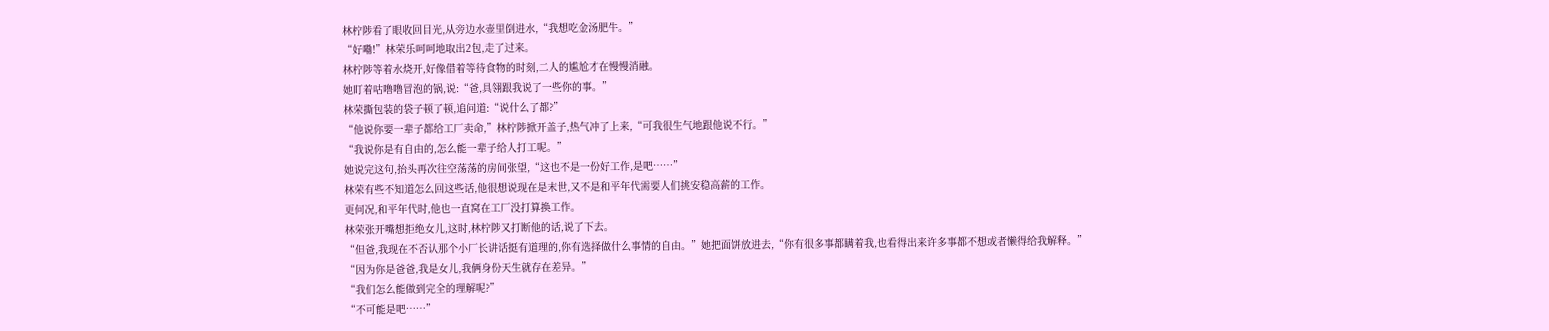林柠陟看了眼收回目光,从旁边水壶里倒进水,“我想吃金汤肥牛。”
“好嘞!”林荣乐呵呵地取出2包,走了过来。
林柠陟等着水烧开,好像借着等待食物的时刻,二人的尴尬才在慢慢消融。
她盯着咕噜噜冒泡的锅,说:“爸,具翎跟我说了一些你的事。”
林荣撕包装的袋子顿了顿,追问道:“说什么了都?”
“他说你要一辈子都给工厂卖命,”林柠陟掀开盖子,热气冲了上来,“可我很生气地跟他说不行。”
“我说你是有自由的,怎么能一辈子给人打工呢。”
她说完这句,抬头再次往空荡荡的房间张望,“这也不是一份好工作,是吧……”
林荣有些不知道怎么回这些话,他很想说现在是末世,又不是和平年代需要人们挑安稳高薪的工作。
更何况,和平年代时,他也一直窝在工厂没打算换工作。
林荣张开嘴想拒绝女儿,这时,林柠陟又打断他的话,说了下去。
“但爸,我现在不否认那个小厂长讲话挺有道理的,你有选择做什么事情的自由。”她把面饼放进去,“你有很多事都瞒着我,也看得出来许多事都不想或者懒得给我解释。”
“因为你是爸爸,我是女儿,我俩身份天生就存在差异。”
“我们怎么能做到完全的理解呢?”
“不可能是吧……”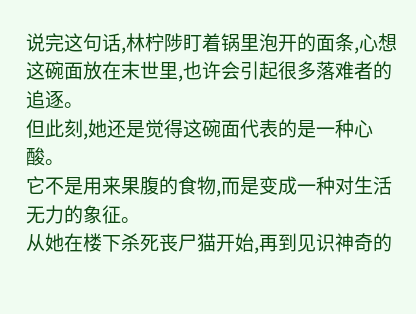说完这句话,林柠陟盯着锅里泡开的面条,心想这碗面放在末世里,也许会引起很多落难者的追逐。
但此刻,她还是觉得这碗面代表的是一种心酸。
它不是用来果腹的食物,而是变成一种对生活无力的象征。
从她在楼下杀死丧尸猫开始,再到见识神奇的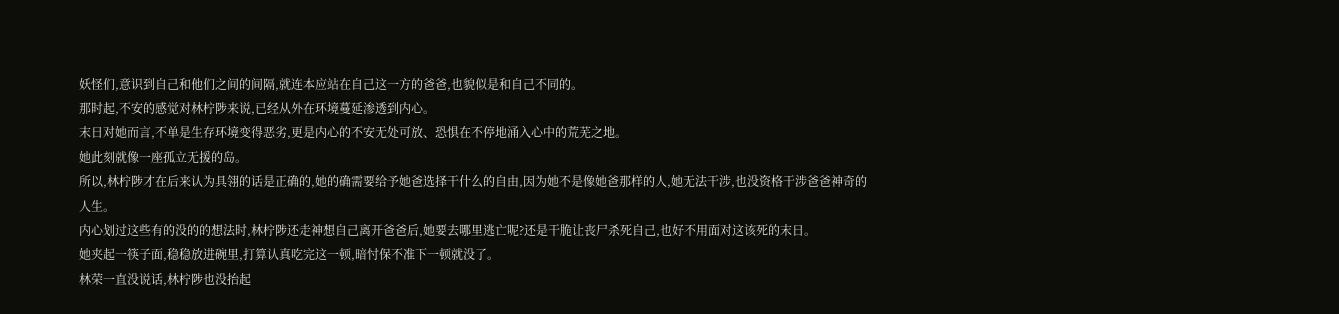妖怪们,意识到自己和他们之间的间隔,就连本应站在自己这一方的爸爸,也貌似是和自己不同的。
那时起,不安的感觉对林柠陟来说,已经从外在环境蔓延渗透到内心。
末日对她而言,不单是生存环境变得恶劣,更是内心的不安无处可放、恐惧在不停地涌入心中的荒芜之地。
她此刻就像一座孤立无援的岛。
所以,林柠陟才在后来认为具翎的话是正确的,她的确需要给予她爸选择干什么的自由,因为她不是像她爸那样的人,她无法干涉,也没资格干涉爸爸神奇的人生。
内心划过这些有的没的的想法时,林柠陟还走神想自己离开爸爸后,她要去哪里逃亡呢?还是干脆让丧尸杀死自己,也好不用面对这该死的末日。
她夹起一筷子面,稳稳放进碗里,打算认真吃完这一顿,暗忖保不准下一顿就没了。
林荣一直没说话,林柠陟也没抬起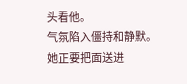头看他。
气氛陷入僵持和静默。
她正要把面送进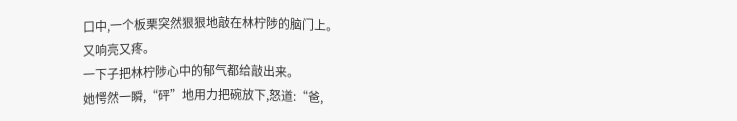口中,一个板栗突然狠狠地敲在林柠陟的脑门上。
又响亮又疼。
一下子把林柠陟心中的郁气都给敲出来。
她愕然一瞬,“砰”地用力把碗放下,怒道:“爸,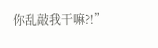你乱敲我干嘛?!”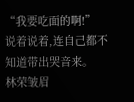“我要吃面的啊!”
说着说着,连自己都不知道带出哭音来。
林荣皱眉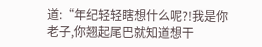道:“年纪轻轻瞎想什么呢?!我是你老子,你翘起尾巴就知道想干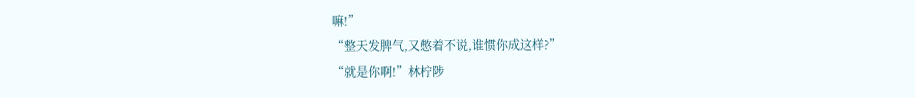嘛!”
“整天发脾气,又憋着不说,谁惯你成这样?”
“就是你啊!”林柠陟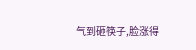气到砸筷子,脸涨得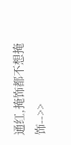通红,掩饰都不想掩饰-->>